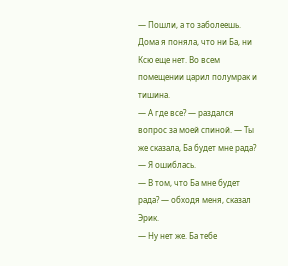— Пошли, а то заболеешь.
Дома я поняла, что ни Ба, ни Ксю еще нет. Во всем помещении царил полумрак и тишина.
— А где все? — раздался вопрос за моей спиной. — Ты же сказала, Ба будет мне рада?
— Я ошиблась.
— В том, что Ба мне будет рада? — обходя меня, сказал Эрик.
— Ну нет же. Ба тебе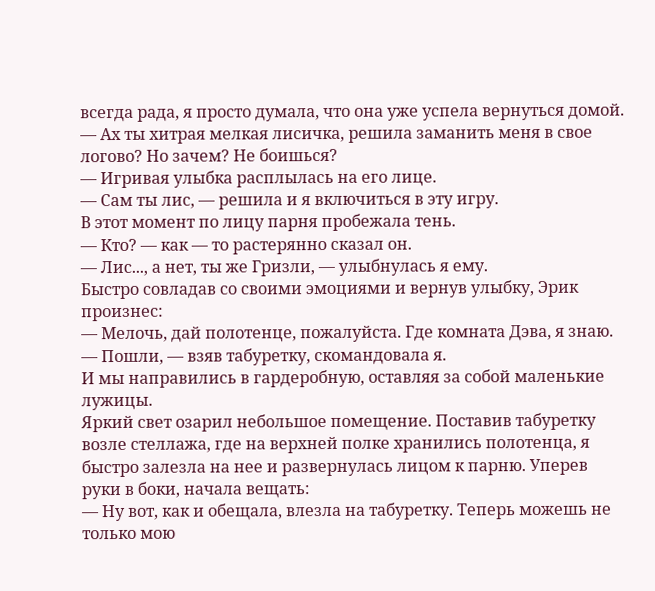всегда рада, я просто думала, что она уже успела вернуться домой.
— Ах ты хитрая мелкая лисичка, решила заманить меня в свое логово? Но зачем? Не боишься?
— Игривая улыбка расплылась на его лице.
— Сам ты лис, — решила и я включиться в эту игру.
В этот момент по лицу парня пробежала тень.
— Кто? — как — то растерянно сказал он.
— Лис..., а нет, ты же Гризли, — улыбнулась я ему.
Быстро совладав со своими эмоциями и вернув улыбку, Эрик произнес:
— Мелочь, дай полотенце, пожалуйста. Где комната Дэва, я знаю.
— Пошли, — взяв табуретку, скомандовала я.
И мы направились в гардеробную, оставляя за собой маленькие лужицы.
Яркий свет озарил небольшое помещение. Поставив табуретку возле стеллажа, где на верхней полке хранились полотенца, я быстро залезла на нее и развернулась лицом к парню. Уперев руки в боки, начала вещать:
— Ну вот, как и обещала, влезла на табуретку. Теперь можешь не только мою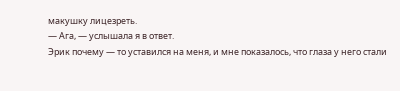макушку лицезреть.
— Ага, — услышала я в ответ.
Эрик почему — то уставился на меня, и мне показалось, что глаза у него стали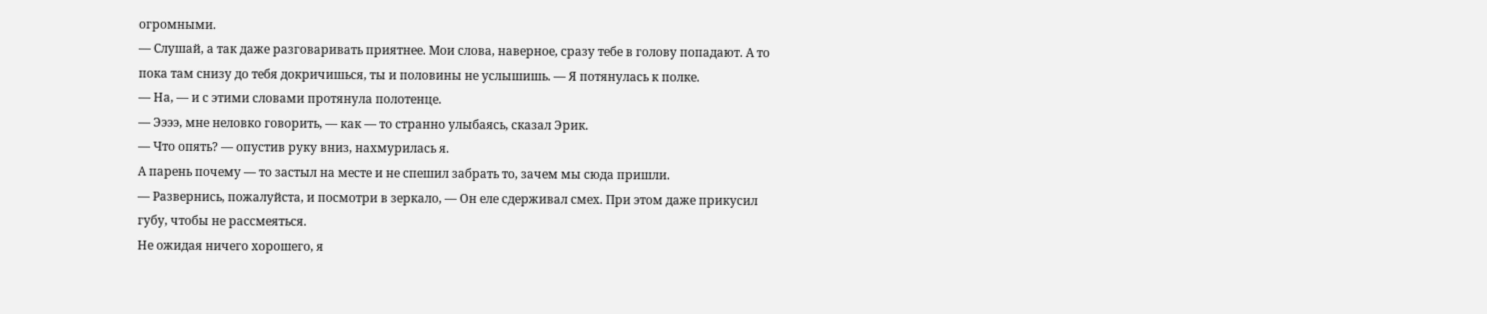огромными.
— Слушай, а так даже разговаривать приятнее. Мои слова, наверное, сразу тебе в голову попадают. А то пока там снизу до тебя докричишься, ты и половины не услышишь. — Я потянулась к полке.
— На, — и с этими словами протянула полотенце.
— Ээээ, мне неловко говорить, — как — то странно улыбаясь, сказал Эрик.
— Что опять? — опустив руку вниз, нахмурилась я.
А парень почему — то застыл на месте и не спешил забрать то, зачем мы сюда пришли.
— Развернись, пожалуйста, и посмотри в зеркало, — Он еле сдерживал смех. При этом даже прикусил губу, чтобы не рассмеяться.
Не ожидая ничего хорошего, я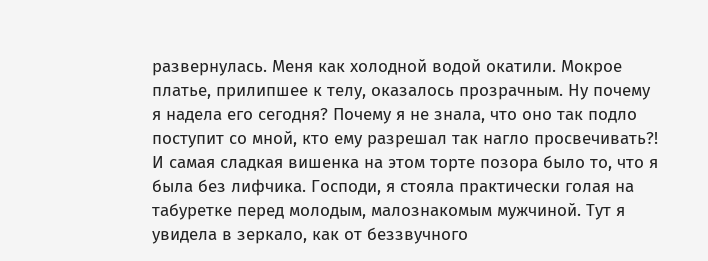развернулась. Меня как холодной водой окатили. Мокрое платье, прилипшее к телу, оказалось прозрачным. Ну почему я надела его сегодня? Почему я не знала, что оно так подло поступит со мной, кто ему разрешал так нагло просвечивать?! И самая сладкая вишенка на этом торте позора было то, что я была без лифчика. Господи, я стояла практически голая на табуретке перед молодым, малознакомым мужчиной. Тут я увидела в зеркало, как от беззвучного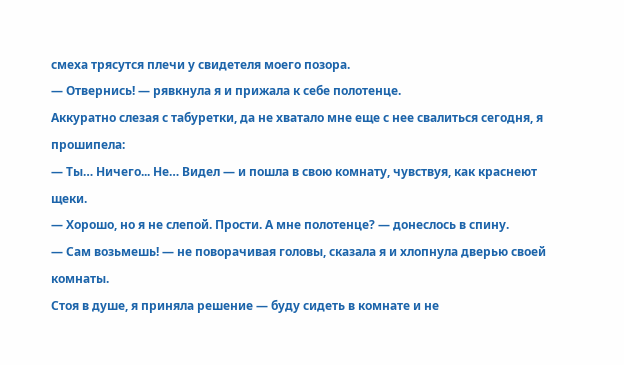смеха трясутся плечи у свидетеля моего позора.
— Отвернись! — рявкнула я и прижала к себе полотенце.
Аккуратно слезая с табуретки, да не хватало мне еще с нее свалиться сегодня, я прошипела:
— Ты… Ничего... Не… Видел — и пошла в свою комнату, чувствуя, как краснеют щеки.
— Хорошо, но я не слепой. Прости. А мне полотенце? — донеслось в спину.
— Сам возьмешь! — не поворачивая головы, сказала я и хлопнула дверью своей комнаты.
Стоя в душе, я приняла решение — буду сидеть в комнате и не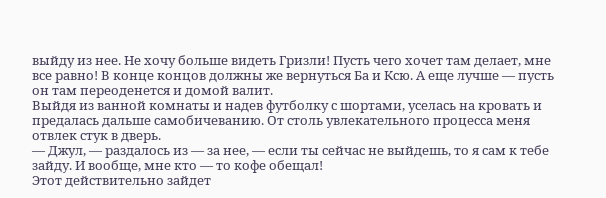выйду из нее. Не хочу больше видеть Гризли! Пусть чего хочет там делает, мне все равно! В конце концов должны же вернуться Ба и Ксю. А еще лучше — пусть он там переоденется и домой валит.
Выйдя из ванной комнаты и надев футболку с шортами, уселась на кровать и предалась дальше самобичеванию. От столь увлекательного процесса меня отвлек стук в дверь.
— Джул, — раздалось из — за нее, — если ты сейчас не выйдешь, то я сам к тебе зайду. И вообще, мне кто — то кофе обещал!
Этот действительно зайдет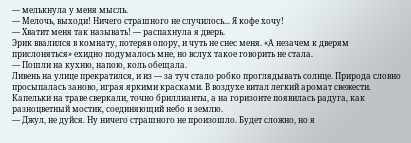— мелькнула у меня мысль.
— Мелочь, выходи! Ничего страшного не случилось... Я кофе хочу!
— Хватит меня так называть! — распахнула я дверь.
Эрик ввалился в комнату, потеряв опору, и чуть не снес меня. «А незачем к дверям прислоняться» ехидно подумалось мне, но вслух такое говорить не стала.
— Пошли на кухню, напою, коль обещала.
Ливень на улице прекратился, и из — за туч стало робко проглядывать солнце. Природа словно просыпалась заново, играя яркими красками. В воздухе витал легкий аромат свежести. Капельки на траве сверкали, точно бриллианты, а на горизонте появилась радуга, как разноцветный мостик, соединяющий небо и землю.
— Джул, не дуйся. Ну ничего страшного не произошло. Будет сложно, но я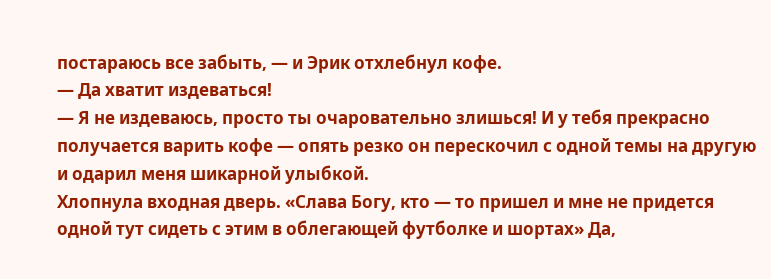постараюсь все забыть, — и Эрик отхлебнул кофе.
— Да хватит издеваться!
— Я не издеваюсь, просто ты очаровательно злишься! И у тебя прекрасно получается варить кофе — опять резко он перескочил с одной темы на другую и одарил меня шикарной улыбкой.
Хлопнула входная дверь. «Слава Богу, кто — то пришел и мне не придется одной тут сидеть с этим в облегающей футболке и шортах» Да,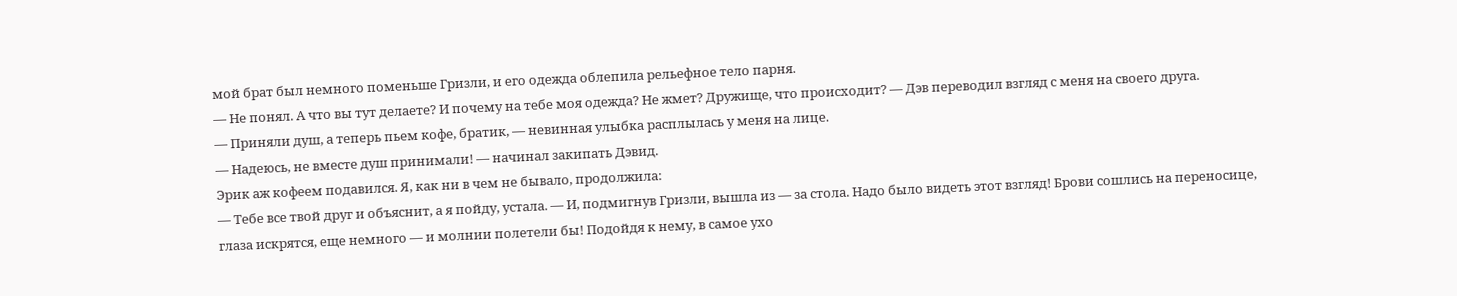мой брат был немного поменьше Гризли, и его одежда облепила рельефное тело парня.
— Не понял. А что вы тут делаете? И почему на тебе моя одежда? Не жмет? Дружище, что происходит? — Дэв переводил взгляд с меня на своего друга.
— Приняли душ, а теперь пьем кофе, братик, — невинная улыбка расплылась у меня на лице.
— Надеюсь, не вместе душ принимали! — начинал закипать Дэвид.
Эрик аж кофеем подавился. Я, как ни в чем не бывало, продолжила:
— Тебе все твой друг и объяснит, а я пойду, устала. — И, подмигнув Гризли, вышла из — за стола. Надо было видеть этот взгляд! Брови сошлись на переносице, глаза искрятся, еще немного — и молнии полетели бы! Подойдя к нему, в самое ухо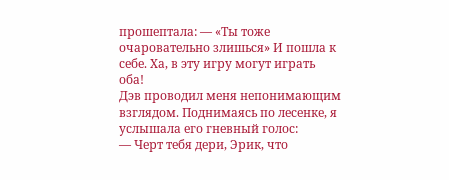прошептала: — «Ты тоже очаровательно злишься» И пошла к себе. Ха, в эту игру могут играть оба!
Дэв проводил меня непонимающим взглядом. Поднимаясь по лесенке, я услышала его гневный голос:
— Черт тебя дери, Эрик, что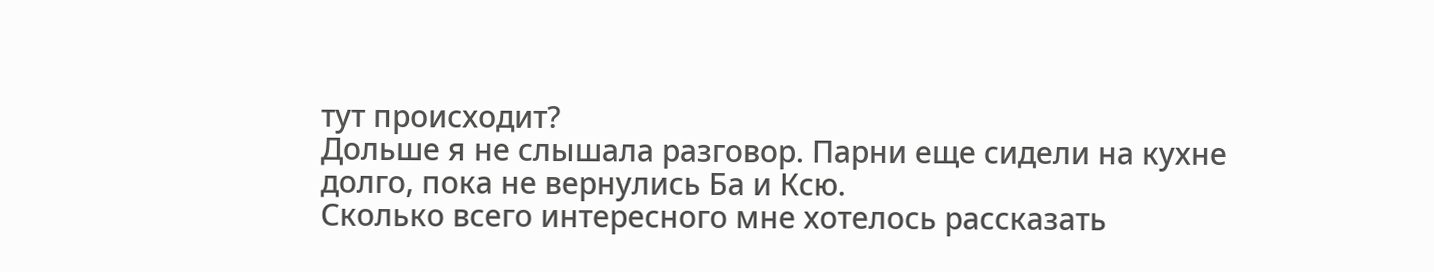тут происходит?
Дольше я не слышала разговор. Парни еще сидели на кухне долго, пока не вернулись Ба и Ксю.
Сколько всего интересного мне хотелось рассказать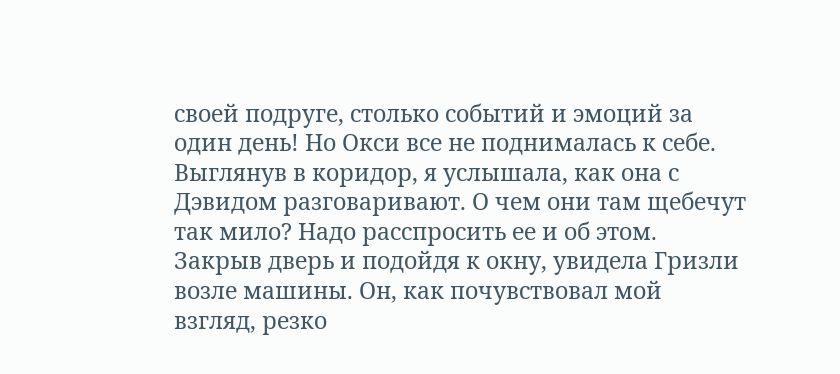своей подруге, столько событий и эмоций за один день! Но Окси все не поднималась к себе. Выглянув в коридор, я услышала, как она с Дэвидом разговаривают. О чем они там щебечут так мило? Надо расспросить ее и об этом. Закрыв дверь и подойдя к окну, увидела Гризли возле машины. Он, как почувствовал мой взгляд, резко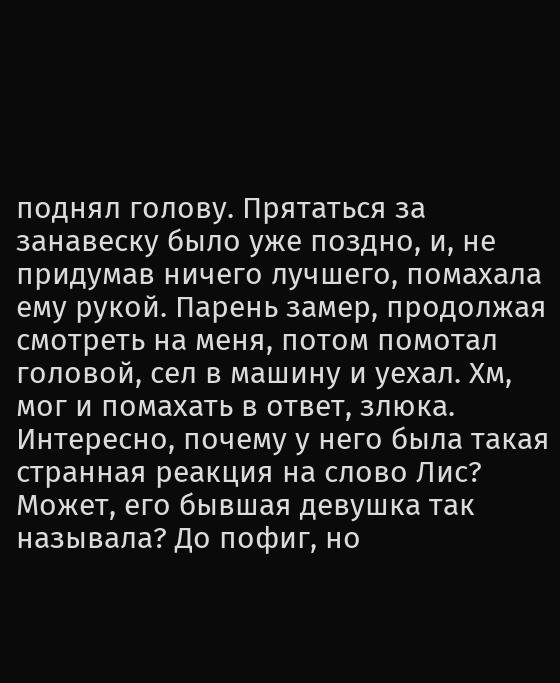поднял голову. Прятаться за занавеску было уже поздно, и, не придумав ничего лучшего, помахала ему рукой. Парень замер, продолжая смотреть на меня, потом помотал головой, сел в машину и уехал. Хм, мог и помахать в ответ, злюка.
Интересно, почему у него была такая странная реакция на слово Лис? Может, его бывшая девушка так называла? До пофиг, но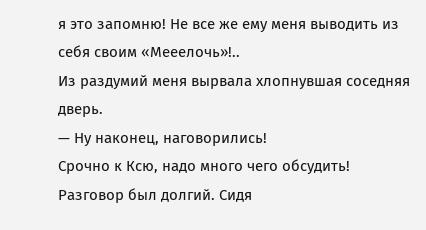я это запомню! Не все же ему меня выводить из себя своим «Мееелочь»!..
Из раздумий меня вырвала хлопнувшая соседняя дверь.
— Ну наконец, наговорились!
Срочно к Ксю, надо много чего обсудить!
Разговор был долгий. Сидя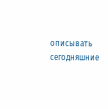описывать сегодняшние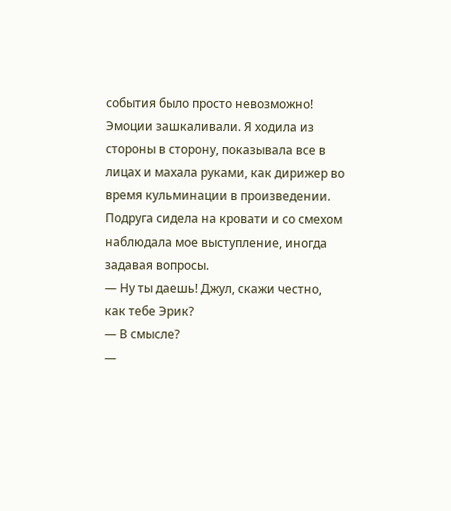события было просто невозможно! Эмоции зашкаливали. Я ходила из стороны в сторону, показывала все в лицах и махала руками, как дирижер во время кульминации в произведении. Подруга сидела на кровати и со смехом наблюдала мое выступление, иногда задавая вопросы.
— Ну ты даешь! Джул, скажи честно, как тебе Эрик?
— В смысле?
—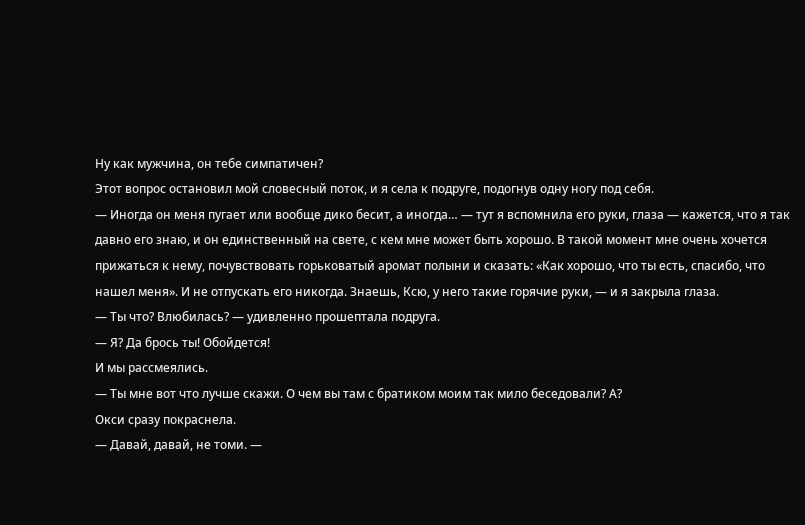Ну как мужчина, он тебе симпатичен?
Этот вопрос остановил мой словесный поток, и я села к подруге, подогнув одну ногу под себя.
— Иногда он меня пугает или вообще дико бесит, а иногда… — тут я вспомнила его руки, глаза — кажется, что я так давно его знаю, и он единственный на свете, с кем мне может быть хорошо. В такой момент мне очень хочется прижаться к нему, почувствовать горьковатый аромат полыни и сказать: «Как хорошо, что ты есть, спасибо, что нашел меня». И не отпускать его никогда. Знаешь, Ксю, у него такие горячие руки, — и я закрыла глаза.
— Ты что? Влюбилась? — удивленно прошептала подруга.
— Я? Да брось ты! Обойдется!
И мы рассмеялись.
— Ты мне вот что лучше скажи. О чем вы там с братиком моим так мило беседовали? А?
Окси сразу покраснела.
— Давай, давай, не томи. —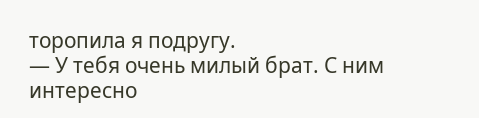торопила я подругу.
— У тебя очень милый брат. С ним интересно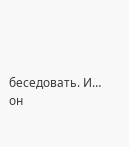беседовать. И… он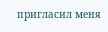пригласил меня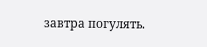завтра погулять.